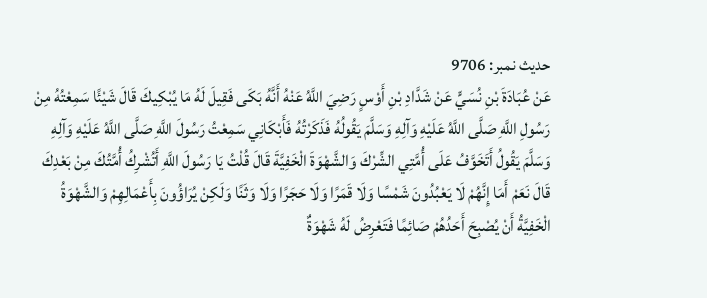حدیث نمبر: 9706
عَنْ عُبَادَةَ بْنِ نُسَيٍّ عَنْ شَدَّادِ بْنِ أَوْسٍ رَضِيَ اللَّهُ عَنْهُ أَنَّهُ بَكَى فَقِيلَ لَهُ مَا يُبْكِيكَ قَالَ شَيْئًا سَمِعْتُهُ مِنْ رَسُولِ اللَّهِ صَلَّى اللَّهُ عَلَيْهِ وَآلِهِ وَسَلَّمَ يَقُولُهُ فَذَكَرْتُهُ فَأَبْكَانِي سَمِعْتُ رَسُولَ اللَّهِ صَلَّى اللَّهُ عَلَيْهِ وَآلِهِ وَسَلَّمَ يَقُولُ أَتَخَوَّفُ عَلَى أُمَّتِي الشِّرْكَ وَالشَّهْوَةَ الْخَفِيَّةَ قَالَ قُلْتُ يَا رَسُولَ اللَّهِ أَتُشْرِكُ أُمَّتُكَ مِنْ بَعْدِكَ قَالَ نَعَمْ أَمَا إِنَّهُمْ لَا يَعْبُدُونَ شَمْسًا وَلَا قَمَرًا وَلَا حَجَرًا وَلَا وَثَنًا وَلَكِنْ يُرَاؤُونَ بِأَعْمَالِهِمْ وَالشَّهْوَةُ الْخَفِيَّةُ أَنْ يُصْبِحَ أَحَدُهُمْ صَائِمًا فَتَعْرِضُ لَهُ شَهْوَةٌ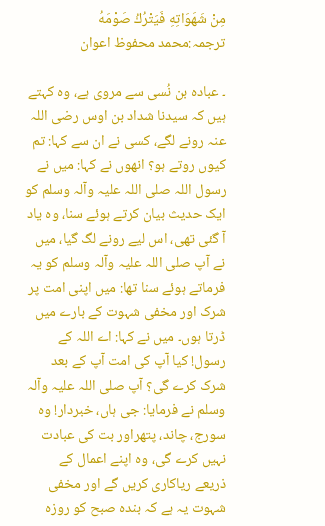مِنْ شَهَوَاتِهِ فَيَتْرُكُ صَوْمَهُ
ترجمہ:محمد محفوظ اعوان

۔ عبادہ بن نُسی سے مروی ہے، وہ کہتے ہیں کہ سیدنا شداد بن اوس رضی اللہ عنہ رونے لگے، کسی نے ان سے کہا: تم کیوں روتے ہو؟ انھوں نے کہا: میں نے رسول اللہ صلی اللہ علیہ وآلہ وسلم کو ایک حدیث بیان کرتے ہوئے سنا، وہ یاد آ گئی تھی، اس لیے رونے لگ گیا، میں نے آپ صلی اللہ علیہ وآلہ وسلم کو یہ فرماتے ہوئے سنا تھا: میں اپنی امت پر شرک اور مخفی شہوت کے بارے میں ڈرتا ہوں۔ میں نے کہا: اے اللہ کے رسول! کیا آپ کی امت آپ کے بعد شرک کرے گی؟ آپ صلی اللہ علیہ وآلہ وسلم نے فرمایا: جی ہاں، خبردار! وہ سورج، چاند، پتھراور بت کی عبادت نہیں کرے گی، وہ اپنے اعمال کے ذریعے ریاکاری کریں گے اور مخفی شہوت یہ ہے کہ بندہ صبح کو روزہ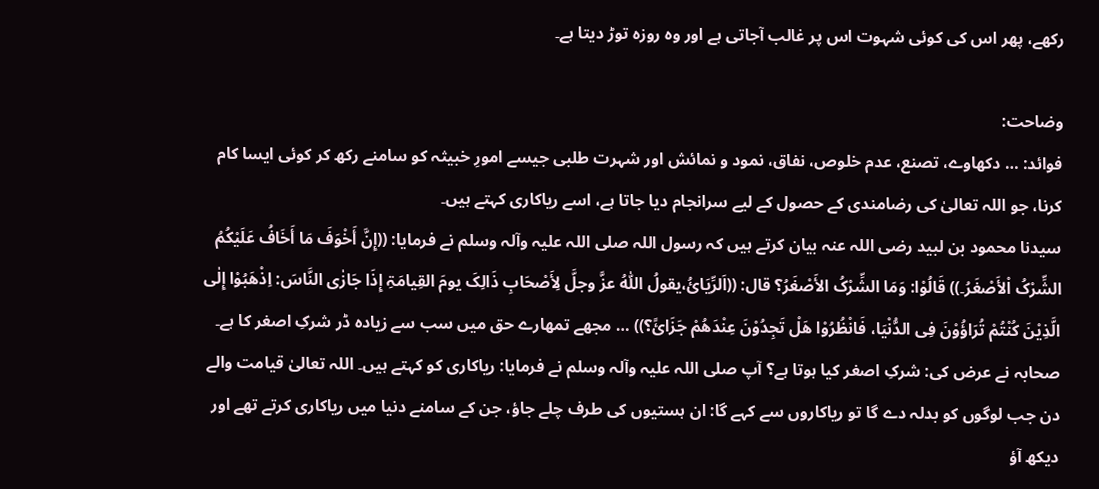رکھے، پھر اس کی کوئی شہوت اس پر غالب آجاتی ہے اور وہ روزہ توڑ دیتا ہے۔

وضاحت:
فوائد: … دکھاوے، تصنع، عدم خلوص، نفاق، نمود و نمائش اور شہرت طلبی جیسے امورِ خبیثہ کو سامنے رکھ کر کوئی ایسا کام کرنا، جو اللہ تعالیٰ کی رضامندی کے حصول کے لیے سرانجام دیا جاتا ہے، اسے ریاکاری کہتے ہیں۔
سیدنا محمود بن لبید رضی اللہ عنہ بیان کرتے ہیں کہ رسول اللہ صلی اللہ علیہ وآلہ وسلم نے فرمایا: ((إِنَّ أَخْوَفَ مَا أَخَافُ عَلَیْکُمُ الشِّرْکُ اْلأَصْغَرُ۔)) قَالُوْا: وَمَا الشِّرْکُ الأَصْغَرُ؟ قال: ((اَلرِّیَائُ،یقولُ اللّٰہُ عزَّ وجلَّ لِأَصْحَابِ ذَالِکَ یومَ القِیامَۃِ إِذَا جَازٰی النَّاسَ: اِذْھَبُوْا إِلٰی الَّذِیْنَ کُنْتُمْ تُرَاؤُوْنَ فِی الدُّنْیَا، فَانْظُرُوْا ھَلْ تَجِدُوْنَ عِنْدَھُمْ جَزَائً؟)) … مجھے تمھارے حق میں سب سے زیادہ ڈر شرکِ اصغر کا ہے۔ صحابہ نے عرض کی: شرکِ اصغر کیا ہوتا ہے؟ آپ صلی اللہ علیہ وآلہ وسلم نے فرمایا: ریاکاری کو کہتے ہیں۔ اللہ تعالیٰ قیامت والے دن جب لوگوں کو بدلہ دے گا تو ریاکاروں سے کہے گا: ان ہستیوں کی طرف چلے جاؤ، جن کے سامنے دنیا میں ریاکاری کرتے تھے اور دیکھ آؤ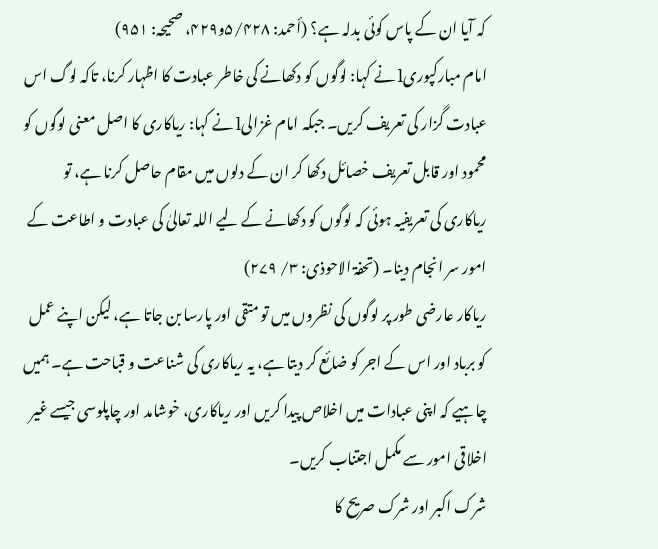کہ آیا ان کے پاس کوئی بدلہ ہے؟ (أحمد: ۵/۴۲۸و۴۲۹، صحیحہ: ۹۵۱)
امام مبارکپوریl نے کہا: لوگوں کو دکھانے کی خاطر عبادت کا اظہار کرنا، تاکہ لوگ اس عبادت گزار کی تعریف کریں۔ جبکہ امام غزالیl نے کہا: ریاکاری کا اصل معنی لوگوں کو محمود اور قابل تعریف خصائل دکھا کر ان کے دلوں میں مقام حاصل کرنا ہے، تو ریاکاری کی تعریفیہ ہوئی کہ لوگوں کو دکھانے کے لیے اللہ تعالیٰ کی عبادت و اطاعت کے امور سر انجام دینا۔ (تحفۃ الاحوذی: ۳/ ۲۷۹)
ریاکار عارضی طور پر لوگوں کی نظروں میں تو متقی اور پارسا بن جاتا ہے، لیکن اپنے عمل کو برباد اور اس کے اجر کو ضائع کر دیتا ہے، یہ ریاکاری کی شناعت و قباحت ہے۔ ہمیں چاہیے کہ اپنی عبادات میں اخلاص پیدا کریں اور ریاکاری، خوشامد اور چاپلوسی جیسے غیر اخلاقی امور سے مکمل اجتناب کریں۔
شرک اکبر اور شرک صریح کا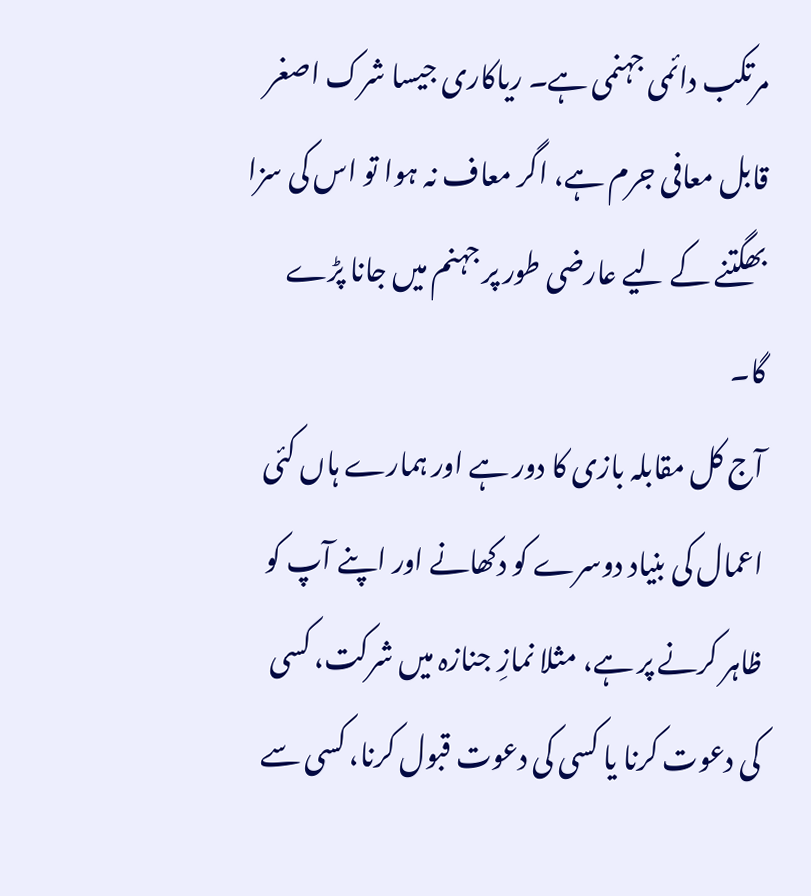مرتکب دائمی جہنمی ہے۔ ریاکاری جیسا شرک اصغر قابل معافی جرم ہے، اگر معاف نہ ہوا تو اس کی سزا بھگتنے کے لیے عارضی طور پر جہنم میں جانا پڑے گا۔
آج کل مقابلہ بازی کا دور ہے اور ہمارے ہاں کئی اعمال کی بنیاد دوسرے کو دکھانے اور اپنے آپ کو ظاہر کرنے پر ہے، مثلا نمازِ جنازہ میں شرکت، کسی کی دعوت کرنا یا کسی کی دعوت قبول کرنا، کسی سے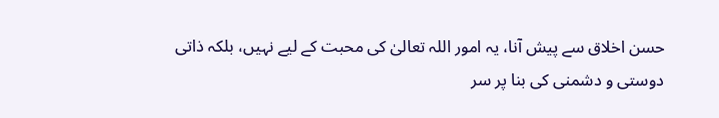حسن اخلاق سے پیش آنا، یہ امور اللہ تعالیٰ کی محبت کے لیے نہیں، بلکہ ذاتی دوستی و دشمنی کی بنا پر سر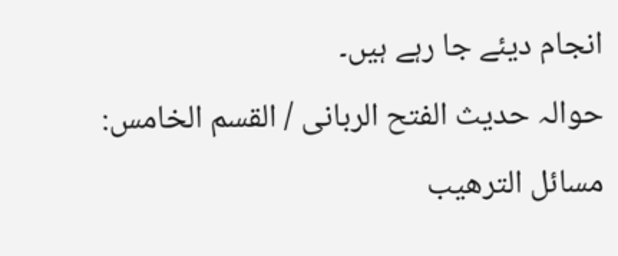انجام دیئے جا رہے ہیں۔
حوالہ حدیث الفتح الربانی / القسم الخامس: مسائل الترهيب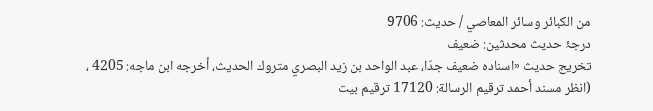من الكبائر وسائر المعاصي / حدیث: 9706
درجۂ حدیث محدثین: ضعیف
تخریج حدیث «اسناده ضعيف جدّا، عبد الواحد بن زيد البصري متروك الحديث، أخرجه ابن ماجه: 4205 ، (انظر مسند أحمد ترقيم الرسالة: 17120 ترقیم بيت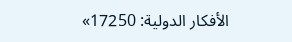الأفكار الدولية: 17250»